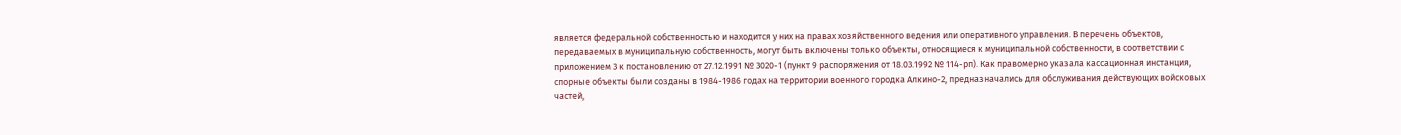является федеральной собственностью и находится у них на правах хозяйственного ведения или оперативного управления. В перечень объектов, передаваемых в муниципальную собственность, могут быть включены только объекты, относящиеся к муниципальной собственности, в соответствии с приложением 3 к постановлению от 27.12.1991 № 3020-1 (пункт 9 распоряжения от 18.03.1992 № 114-рп). Как правомерно указала кассационная инстанция, спорные объекты были созданы в 1984-1986 годах на территории военного городка Алкино-2, предназначались для обслуживания действующих войсковых частей,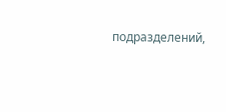подразделений,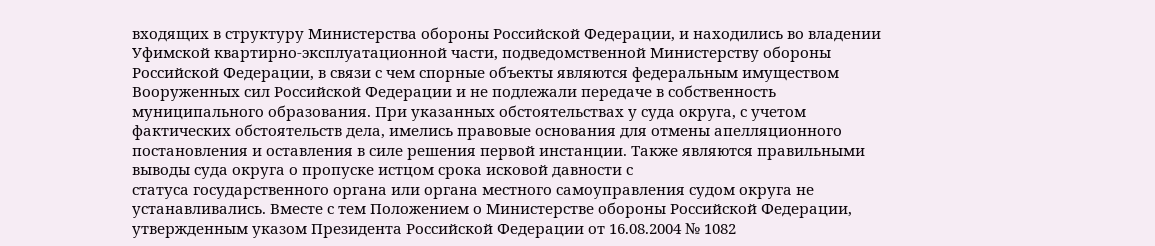входящих в структуру Министерства обороны Российской Федерации, и находились во владении Уфимской квартирно-эксплуатационной части, подведомственной Министерству обороны Российской Федерации, в связи с чем спорные объекты являются федеральным имуществом Вооруженных сил Российской Федерации и не подлежали передаче в собственность муниципального образования. При указанных обстоятельствах у суда округа, с учетом фактических обстоятельств дела, имелись правовые основания для отмены апелляционного постановления и оставления в силе решения первой инстанции. Также являются правильными выводы суда округа о пропуске истцом срока исковой давности с
статуса государственного органа или органа местного самоуправления судом округа не устанавливались. Вместе с тем Положением о Министерстве обороны Российской Федерации, утвержденным указом Президента Российской Федерации от 16.08.2004 № 1082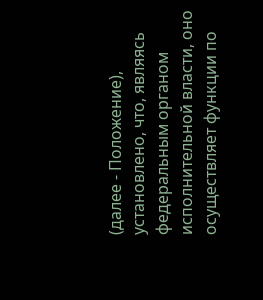(далее - Положение), установлено, что, являясь федеральным органом исполнительной власти, оно осуществляет функции по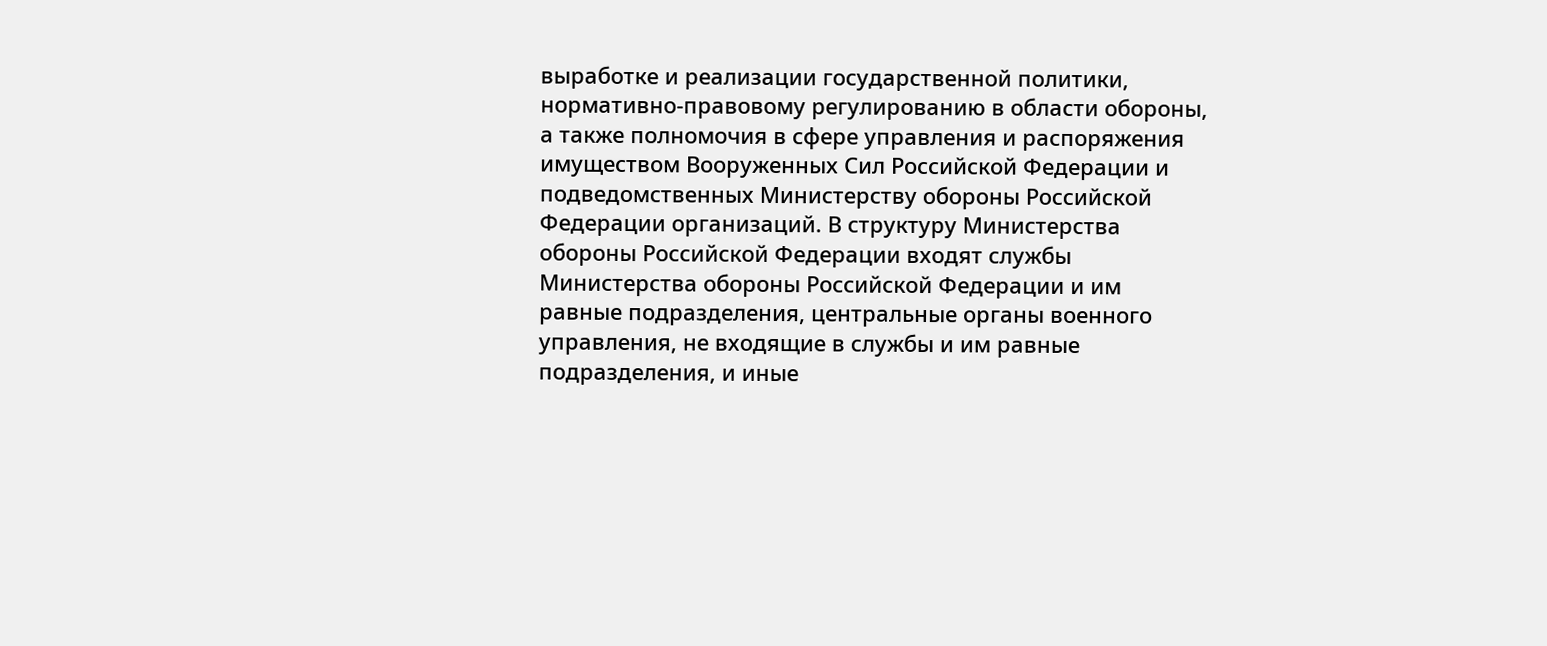выработке и реализации государственной политики, нормативно-правовому регулированию в области обороны, а также полномочия в сфере управления и распоряжения имуществом Вооруженных Сил Российской Федерации и подведомственных Министерству обороны Российской Федерации организаций. В структуру Министерства обороны Российской Федерации входят службы Министерства обороны Российской Федерации и им равные подразделения, центральные органы военного управления, не входящие в службы и им равные подразделения, и иные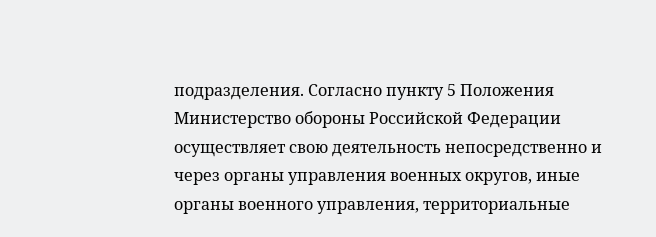подразделения. Согласно пункту 5 Положения Министерство обороны Российской Федерации осуществляет свою деятельность непосредственно и через органы управления военных округов, иные органы военного управления, территориальные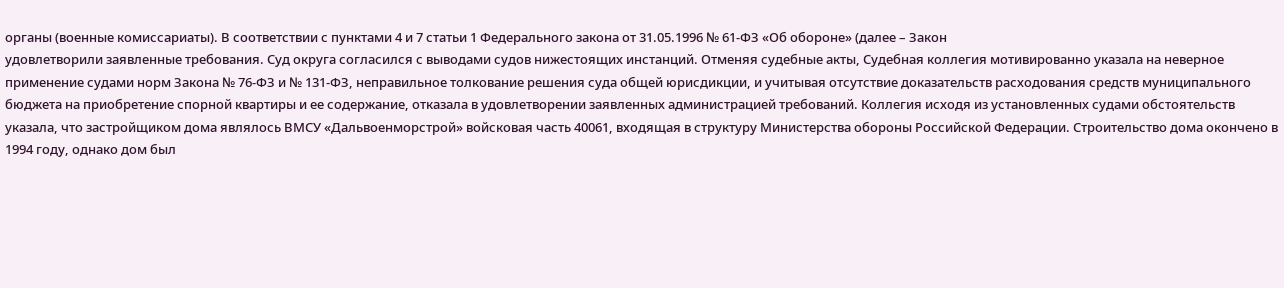органы (военные комиссариаты). В соответствии с пунктами 4 и 7 статьи 1 Федерального закона от 31.05.1996 № 61-ФЗ «Об обороне» (далее – Закон
удовлетворили заявленные требования. Суд округа согласился с выводами судов нижестоящих инстанций. Отменяя судебные акты, Судебная коллегия мотивированно указала на неверное применение судами норм Закона № 76-ФЗ и № 131-ФЗ, неправильное толкование решения суда общей юрисдикции, и учитывая отсутствие доказательств расходования средств муниципального бюджета на приобретение спорной квартиры и ее содержание, отказала в удовлетворении заявленных администрацией требований. Коллегия исходя из установленных судами обстоятельств указала, что застройщиком дома являлось ВМСУ «Дальвоенморстрой» войсковая часть 40061, входящая в структуру Министерства обороны Российской Федерации. Строительство дома окончено в 1994 году, однако дом был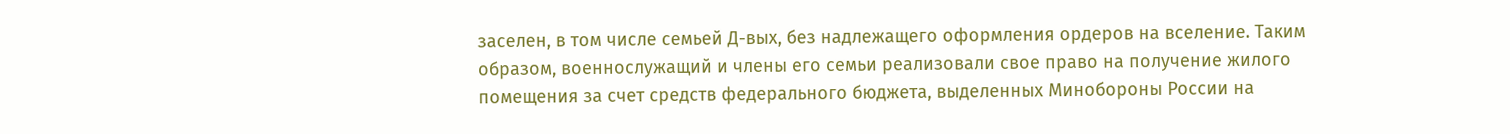заселен, в том числе семьей Д-вых, без надлежащего оформления ордеров на вселение. Таким образом, военнослужащий и члены его семьи реализовали свое право на получение жилого помещения за счет средств федерального бюджета, выделенных Минобороны России на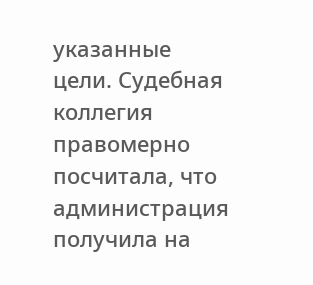указанные цели. Судебная коллегия правомерно посчитала, что администрация получила на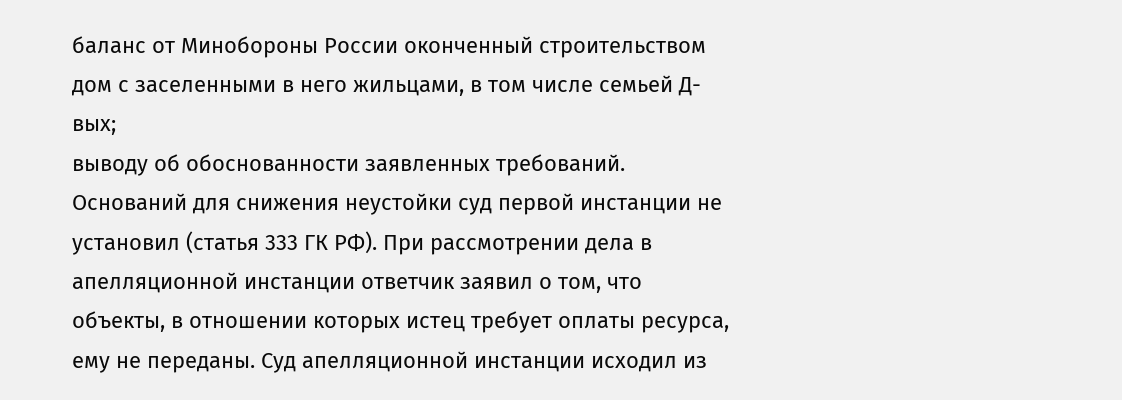баланс от Минобороны России оконченный строительством дом с заселенными в него жильцами, в том числе семьей Д-вых;
выводу об обоснованности заявленных требований. Оснований для снижения неустойки суд первой инстанции не установил (статья 333 ГК РФ). При рассмотрении дела в апелляционной инстанции ответчик заявил о том, что объекты, в отношении которых истец требует оплаты ресурса, ему не переданы. Суд апелляционной инстанции исходил из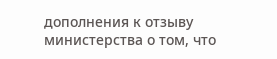дополнения к отзыву министерства о том, что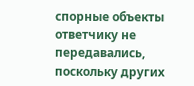спорные объекты ответчику не передавались, поскольку других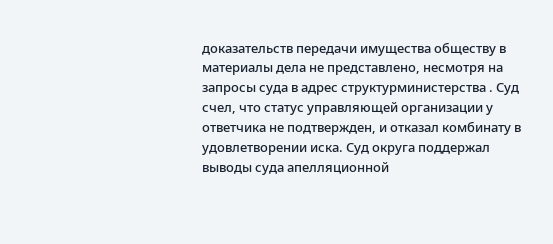доказательств передачи имущества обществу в материалы дела не представлено, несмотря на запросы суда в адрес структурминистерства . Суд счел, что статус управляющей организации у ответчика не подтвержден, и отказал комбинату в удовлетворении иска. Суд округа поддержал выводы суда апелляционной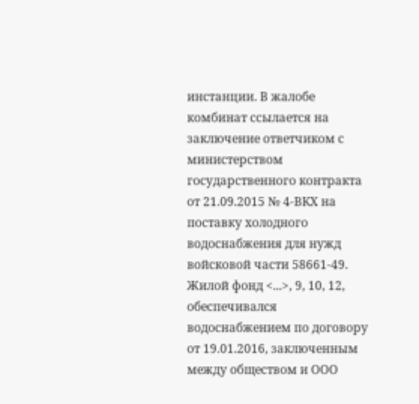инстанции. В жалобе комбинат ссылается на заключение ответчиком с министерством государственного контракта от 21.09.2015 № 4-ВКХ на поставку холодного водоснабжения для нужд войсковой части 58661-49. Жилой фонд <...>, 9, 10, 12, обеспечивался водоснабжением по договору от 19.01.2016, заключенным между обществом и ООО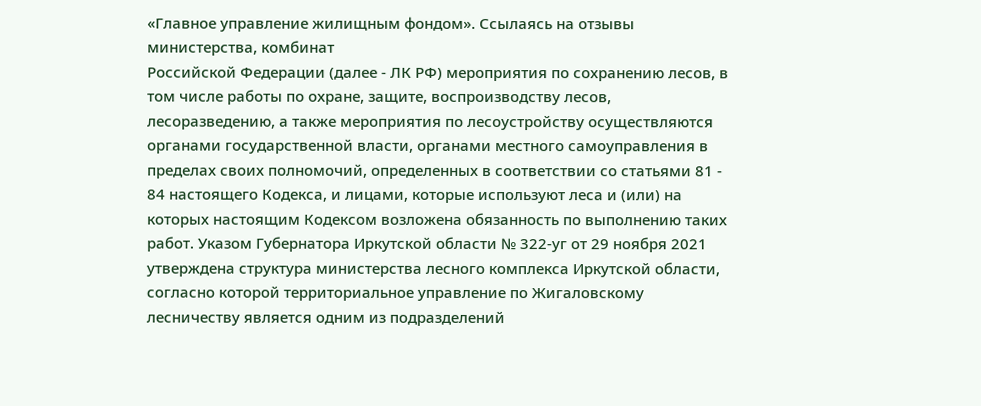«Главное управление жилищным фондом». Ссылаясь на отзывы министерства, комбинат
Российской Федерации (далее - ЛК РФ) мероприятия по сохранению лесов, в том числе работы по охране, защите, воспроизводству лесов, лесоразведению, а также мероприятия по лесоустройству осуществляются органами государственной власти, органами местного самоуправления в пределах своих полномочий, определенных в соответствии со статьями 81 - 84 настоящего Кодекса, и лицами, которые используют леса и (или) на которых настоящим Кодексом возложена обязанность по выполнению таких работ. Указом Губернатора Иркутской области № 322-уг от 29 ноября 2021 утверждена структура министерства лесного комплекса Иркутской области, согласно которой территориальное управление по Жигаловскому лесничеству является одним из подразделений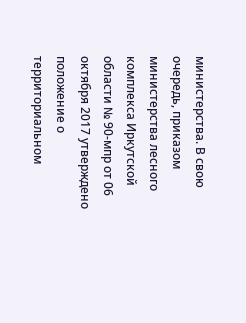министерства. В свою очередь, приказом министерства лесного комплекса Иркутской области № 90-мпр от 06 октября 2017 утверждено положение о территориальном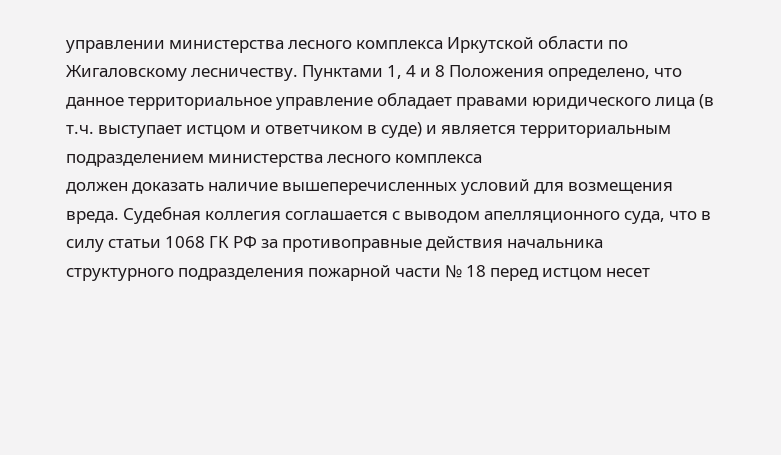управлении министерства лесного комплекса Иркутской области по Жигаловскому лесничеству. Пунктами 1, 4 и 8 Положения определено, что данное территориальное управление обладает правами юридического лица (в т.ч. выступает истцом и ответчиком в суде) и является территориальным подразделением министерства лесного комплекса
должен доказать наличие вышеперечисленных условий для возмещения вреда. Судебная коллегия соглашается с выводом апелляционного суда, что в силу статьи 1068 ГК РФ за противоправные действия начальника структурного подразделения пожарной части № 18 перед истцом несет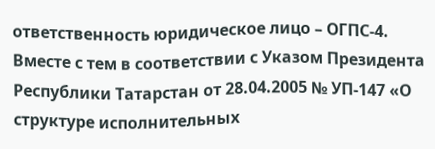ответственность юридическое лицо – ОГПС-4. Вместе с тем в соответствии с Указом Президента Республики Татарстан от 28.04.2005 № УП-147 «О структуре исполнительных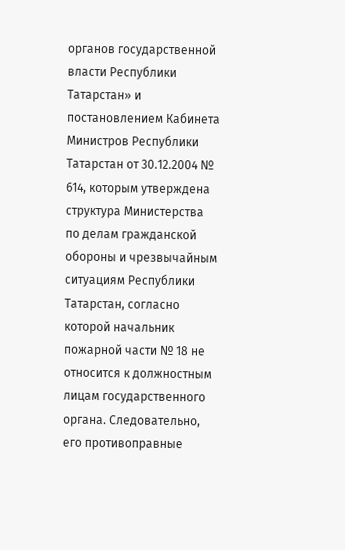органов государственной власти Республики Татарстан» и постановлением Кабинета Министров Республики Татарстан от 30.12.2004 № 614, которым утверждена структура Министерства по делам гражданской обороны и чрезвычайным ситуациям Республики Татарстан, согласно которой начальник пожарной части № 18 не относится к должностным лицам государственного органа. Следовательно, его противоправные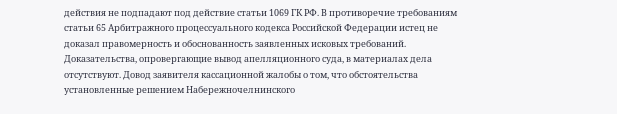действия не подпадают под действие статьи 1069 ГК РФ. В противоречие требованиям статьи 65 Арбитражного процессуального кодекса Российской Федерации истец не доказал правомерность и обоснованность заявленных исковых требований. Доказательства, опровергающие вывод апелляционного суда, в материалах дела отсутствуют. Довод заявителя кассационной жалобы о том, что обстоятельства установленные решением Набережночелнинского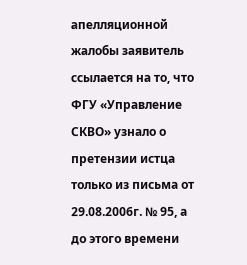апелляционной жалобы заявитель ссылается на то, что ФГУ «Управление СКВО» узнало о претензии истца только из письма от 29.08.2006г. № 95, а до этого времени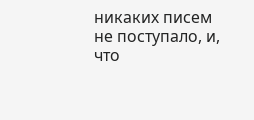никаких писем не поступало, и, что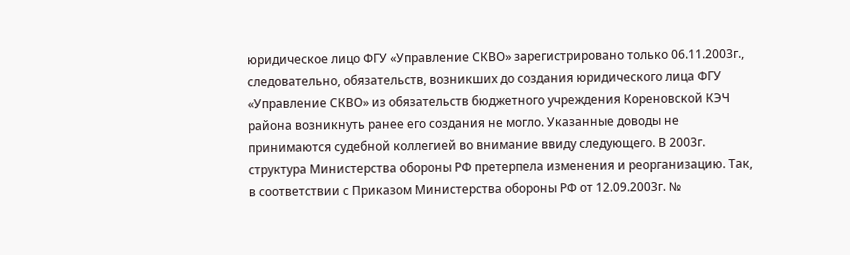юридическое лицо ФГУ «Управление СКВО» зарегистрировано только 06.11.2003г., следовательно, обязательств, возникших до создания юридического лица ФГУ «Управление СКВО» из обязательств бюджетного учреждения Кореновской КЭЧ района возникнуть ранее его создания не могло. Указанные доводы не принимаются судебной коллегией во внимание ввиду следующего. В 2003г. структура Министерства обороны РФ претерпела изменения и реорганизацию. Так, в соответствии с Приказом Министерства обороны РФ от 12.09.2003г. №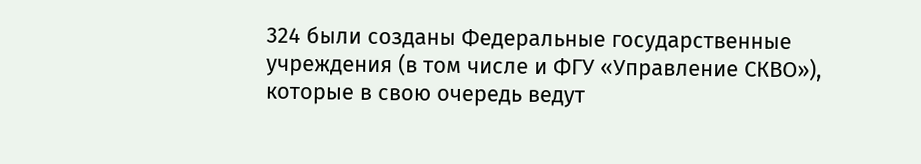324 были созданы Федеральные государственные учреждения (в том числе и ФГУ «Управление СКВО»), которые в свою очередь ведут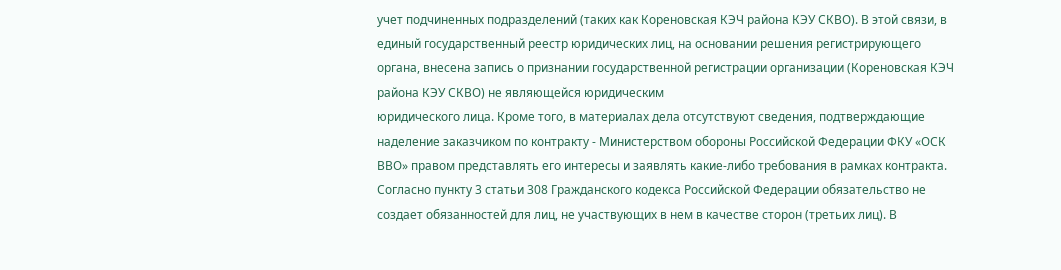учет подчиненных подразделений (таких как Кореновская КЭЧ района КЭУ СКВО). В этой связи, в единый государственный реестр юридических лиц, на основании решения регистрирующего органа, внесена запись о признании государственной регистрации организации (Кореновская КЭЧ района КЭУ СКВО) не являющейся юридическим
юридического лица. Кроме того, в материалах дела отсутствуют сведения, подтверждающие наделение заказчиком по контракту - Министерством обороны Российской Федерации ФКУ «ОСК ВВО» правом представлять его интересы и заявлять какие-либо требования в рамках контракта. Согласно пункту 3 статьи 308 Гражданского кодекса Российской Федерации обязательство не создает обязанностей для лиц, не участвующих в нем в качестве сторон (третьих лиц). В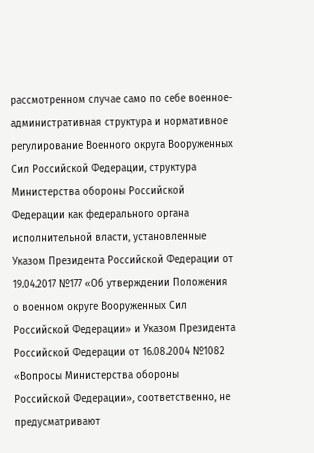рассмотренном случае само по себе военное-административная структура и нормативное регулирование Военного округа Вооруженных Сил Российской Федерации, структура Министерства обороны Российской Федерации как федерального органа исполнительной власти, установленные Указом Президента Российской Федерации от 19.04.2017 №177 «Об утверждении Положения о военном округе Вооруженных Сил Российской Федерации» и Указом Президента Российской Федерации от 16.08.2004 №1082 «Вопросы Министерства обороны Российской Федерации», соответственно, не предусматривают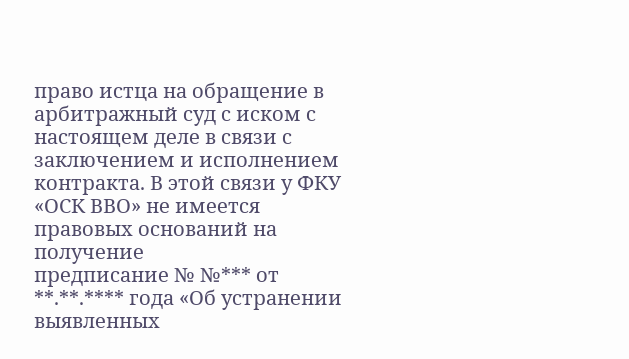право истца на обращение в арбитражный суд с иском с настоящем деле в связи с заключением и исполнением контракта. В этой связи у ФКУ «ОСК ВВО» не имеется правовых оснований на получение
предписание № №*** от **.**.**** года «Об устранении выявленных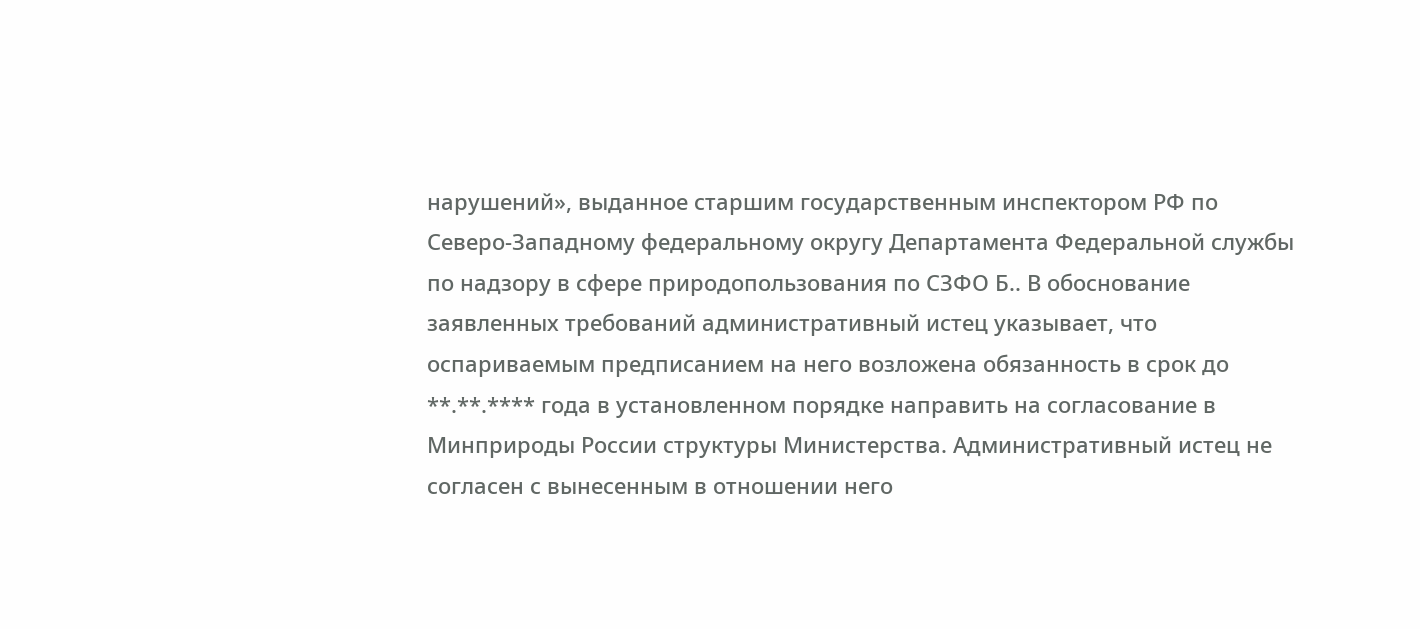нарушений», выданное старшим государственным инспектором РФ по Северо-Западному федеральному округу Департамента Федеральной службы по надзору в сфере природопользования по СЗФО Б.. В обоснование заявленных требований административный истец указывает, что оспариваемым предписанием на него возложена обязанность в срок до **.**.**** года в установленном порядке направить на согласование в Минприроды России структуры Министерства. Административный истец не согласен с вынесенным в отношении него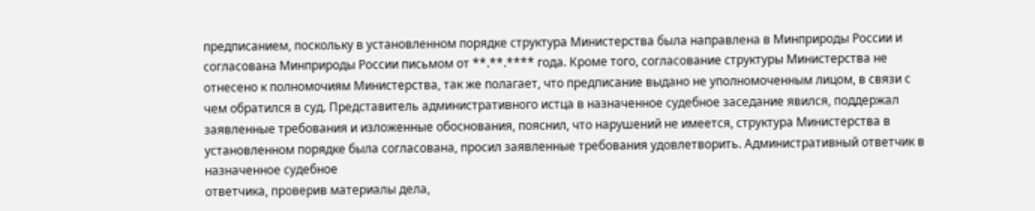предписанием, поскольку в установленном порядке структура Министерства была направлена в Минприроды России и согласована Минприроды России письмом от **.**.**** года. Кроме того, согласование структуры Министерства не отнесено к полномочиям Министерства, так же полагает, что предписание выдано не уполномоченным лицом, в связи с чем обратился в суд. Представитель административного истца в назначенное судебное заседание явился, поддержал заявленные требования и изложенные обоснования, пояснил, что нарушений не имеется, структура Министерства в установленном порядке была согласована, просил заявленные требования удовлетворить. Административный ответчик в назначенное судебное
ответчика, проверив материалы дела,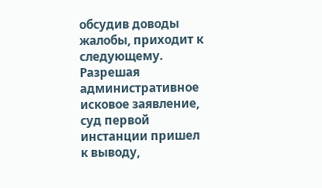обсудив доводы жалобы, приходит к следующему. Разрешая административное исковое заявление, суд первой инстанции пришел к выводу,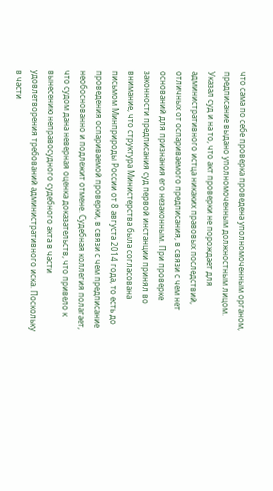что сама по себе проверка проведена уполномоченным органом, предписание выдано уполномоченным должностным лицом. Указал суд и на то, что акт проверки не порождает для административного истца никаких правовых последствий, отличных от оспариваемого предписания, в связи с чем нет оснований для признания его незаконным. При проверке законности предписания суд первой инстанции принял во внимание, что структура Министерства была согласована письмом Минприроды России от 8 августа 2014 года, то есть до проведения оспариваемой проверки, в связи с чем предписание необоснованно и подлежит отмене. Судебная коллегия полагает, что судом дана неверная оценка доказательств, что привело к вынесению неправосудного судебного акта в части удовлетворения требований административного иска. Поскольку в части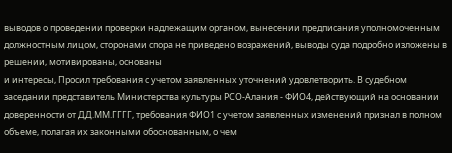выводов о проведении проверки надлежащим органом, вынесении предписания уполномоченным должностным лицом, сторонами спора не приведено возражений, выводы суда подробно изложены в решении, мотивированы, основаны
и интересы, Просил требования с учетом заявленных уточнений удовлетворить. В судебном заседании представитель Министерства культуры РСО-Алания - ФИО4, действующий на основании доверенности от ДД.ММ.ГГГГ, требования ФИО1 с учетом заявленных изменений признал в полном объеме, полагая их законными обоснованным, о чем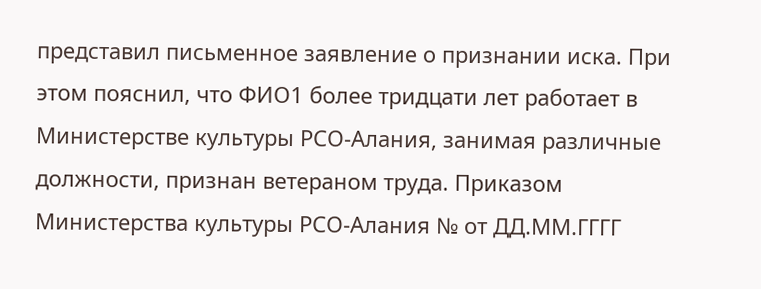представил письменное заявление о признании иска. При этом пояснил, что ФИО1 более тридцати лет работает в Министерстве культуры РСО-Алания, занимая различные должности, признан ветераном труда. Приказом Министерства культуры РСО-Алания № от ДД.ММ.ГГГГ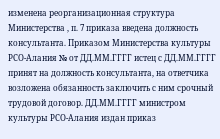изменена реорганизационная структура Министерства , п. 7 приказа введена должность консультанта. Приказом Министерства культуры РСО-Алания № от ДД.ММ.ГГГГ истец с ДД.ММ.ГГГГ принят на должность консультанта, на ответчика возложена обязанность заключить с ним срочный трудовой договор. ДД.ММ.ГГГГ министром культуры РСО-Алания издан приказ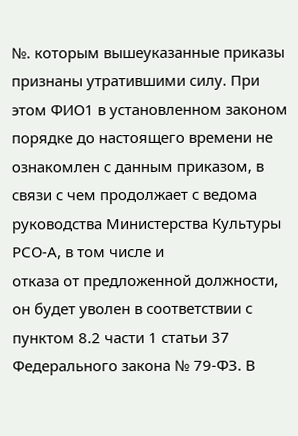№. которым вышеуказанные приказы признаны утратившими силу. При этом ФИО1 в установленном законом порядке до настоящего времени не ознакомлен с данным приказом, в связи с чем продолжает с ведома руководства Министерства Культуры РСО-А, в том числе и
отказа от предложенной должности, он будет уволен в соответствии с пунктом 8.2 части 1 статьи 37 Федерального закона № 79-ФЗ. В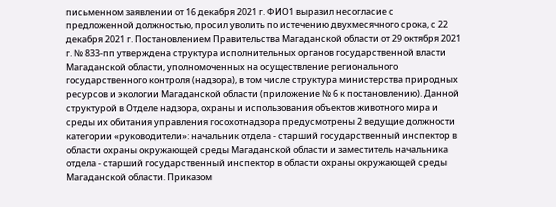письменном заявлении от 16 декабря 2021 г. ФИО1 выразил несогласие с предложенной должностью, просил уволить по истечению двухмесячного срока, с 22 декабря 2021 г. Постановлением Правительства Магаданской области от 29 октября 2021 г. № 833-пп утверждена структура исполнительных органов государственной власти Магаданской области, уполномоченных на осуществление регионального государственного контроля (надзора), в том числе структура министерства природных ресурсов и экологии Магаданской области (приложение № 6 к постановлению). Данной структурой в Отделе надзора, охраны и использования объектов животного мира и среды их обитания управления госохотнадзора предусмотрены 2 ведущие должности категории «руководители»: начальник отдела - старший государственный инспектор в области охраны окружающей среды Магаданской области и заместитель начальника отдела - старший государственный инспектор в области охраны окружающей среды Магаданской области. Приказом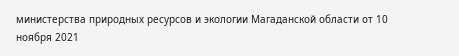министерства природных ресурсов и экологии Магаданской области от 10 ноября 2021